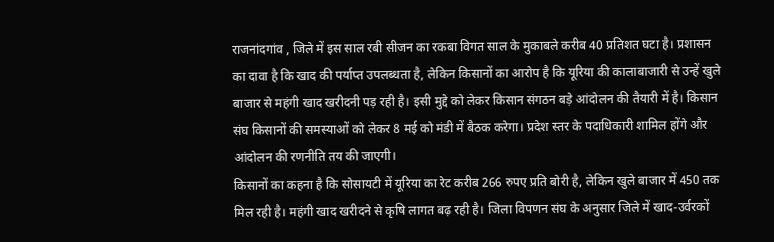राजनांदगांव , जिले में इस साल रबी सीजन का रकबा विगत साल के मुकाबले करीब 40 प्रतिशत घटा है। प्रशासन का दावा है कि खाद की पर्याप्त उपलब्धता है, लेकिन किसानों का आरोप है कि यूरिया की कालाबाजारी से उन्हें खुले बाजार से महंगी खाद खरीदनी पड़ रही है। इसी मुद्दे को लेकर किसान संगठन बड़े आंदोलन की तैयारी में है। किसान संघ किसानों की समस्याओं को लेकर 8 मई को मंडी में बैठक करेगा। प्रदेश स्तर के पदाधिकारी शामिल होंगे और आंदोलन की रणनीति तय की जाएगी।
किसानों का कहना है कि सोसायटी में यूरिया का रेट करीब 266 रुपए प्रति बोरी है, लेकिन खुले बाजार में 450 तक मिल रही है। महंगी खाद खरीदने से कृषि लागत बढ़ रही है। जिला विपणन संघ के अनुसार जिले में खाद-उर्वरकों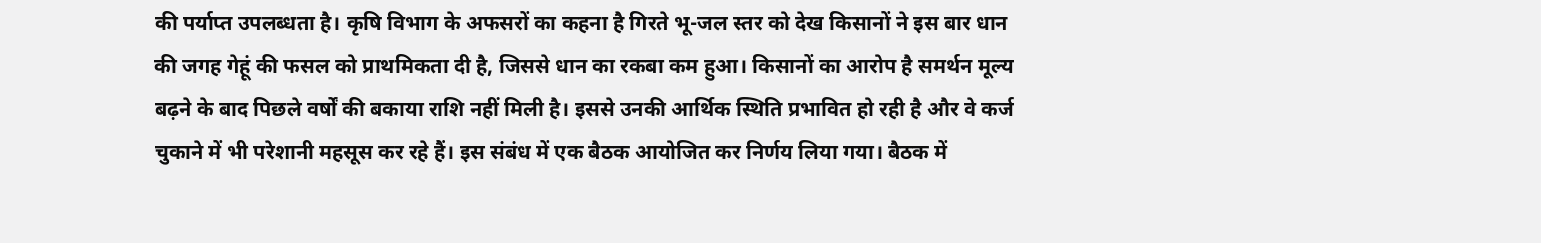की पर्याप्त उपलब्धता है। कृषि विभाग के अफसरों का कहना है गिरते भू-जल स्तर को देख किसानों ने इस बार धान की जगह गेहूं की फसल को प्राथमिकता दी है, जिससे धान का रकबा कम हुआ। किसानों का आरोप है समर्थन मूल्य बढ़ने के बाद पिछले वर्षों की बकाया राशि नहीं मिली है। इससे उनकी आर्थिक स्थिति प्रभावित हो रही है और वे कर्ज चुकाने में भी परेशानी महसूस कर रहे हैं। इस संबंध में एक बैठक आयोजित कर निर्णय लिया गया। बैठक में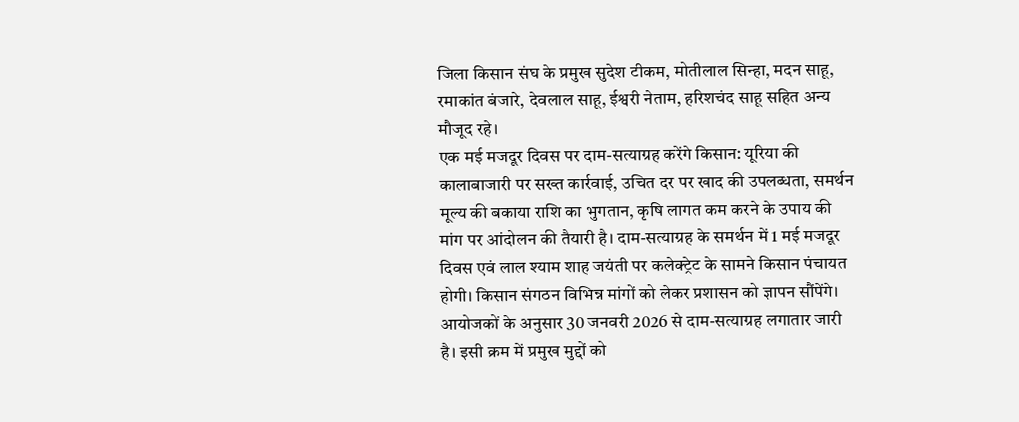जिला किसान संघ के प्रमुख सुदेश टीकम, मोतीलाल सिन्हा, मदन साहू, रमाकांत बंजारे, देवलाल साहू, ईश्वरी नेताम, हरिशचंद साहू सहित अन्य मौजूद रहे।
एक मई मजदूर दिवस पर दाम-सत्याग्रह करेंगे किसान: यूरिया की कालाबाजारी पर सख्त कार्रवाई, उचित दर पर खाद की उपलब्धता, समर्थन मूल्य की बकाया राशि का भुगतान, कृषि लागत कम करने के उपाय की मांग पर आंदोलन की तैयारी है। दाम-सत्याग्रह के समर्थन में 1 मई मजदूर दिवस एवं लाल श्याम शाह जयंती पर कलेक्ट्रेट के सामने किसान पंचायत होगी। किसान संगठन विभिन्न मांगों को लेकर प्रशासन को ज्ञापन सौंपेंगे। आयोजकों के अनुसार 30 जनवरी 2026 से दाम-सत्याग्रह लगातार जारी है। इसी क्रम में प्रमुख मुद्दों को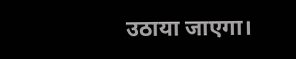उठाया जाएगा।